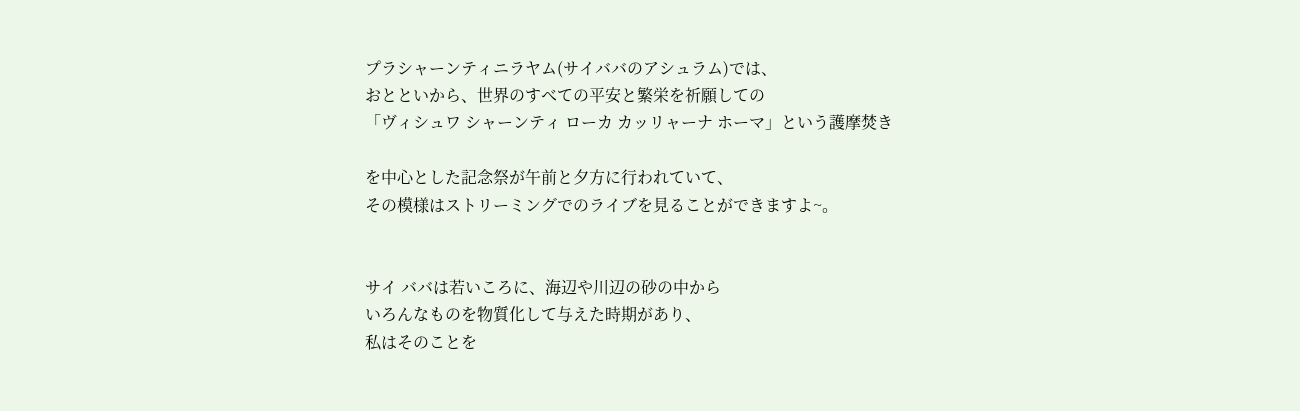プラシャーンティニラヤム(サイババのアシュラム)では、
おとといから、世界のすべての平安と繁栄を祈願しての
「ヴィシュワ シャーンティ ローカ カッリャーナ ホーマ」という護摩焚き

を中心とした記念祭が午前と夕方に行われていて、
その模様はストリーミングでのライブを見ることができますよ~。


サイ ババは若いころに、海辺や川辺の砂の中から
いろんなものを物質化して与えた時期があり、
私はそのことを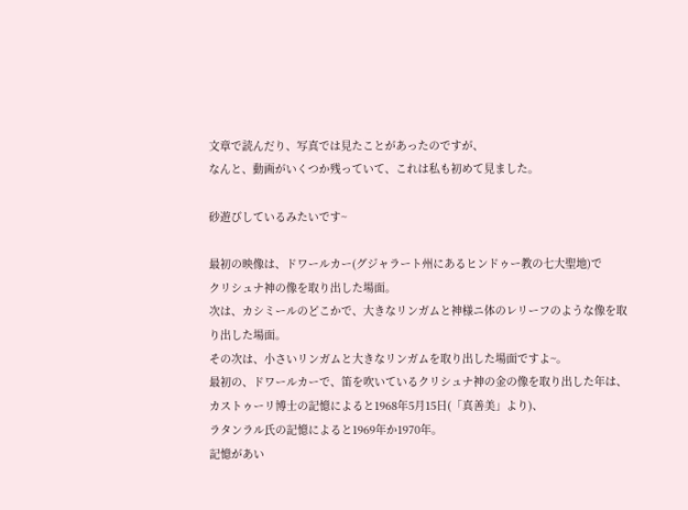文章で読んだり、写真では見たことがあったのですが、
なんと、動画がいくつか残っていて、これは私も初めて見ました。

砂遊びしているみたいです~

最初の映像は、ドワールカー(グジャラート州にあるヒンドゥー教の七大聖地)で
クリシュナ神の像を取り出した場面。
次は、カシミールのどこかで、大きなリンガムと神様ニ体のレリーフのような像を取り出した場面。
その次は、小さいリンガムと大きなリンガムを取り出した場面ですよ~。
最初の、ドワールカーで、笛を吹いているクリシュナ神の金の像を取り出した年は、
カストゥーリ博士の記憶によると1968年5月15日(「真善美」より)、
ラタンラル氏の記憶によると1969年か1970年。
記憶があい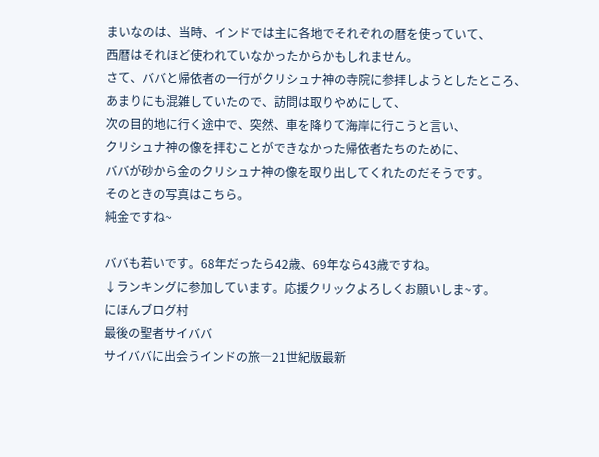まいなのは、当時、インドでは主に各地でそれぞれの暦を使っていて、
西暦はそれほど使われていなかったからかもしれません。
さて、ババと帰依者の一行がクリシュナ神の寺院に参拝しようとしたところ、
あまりにも混雑していたので、訪問は取りやめにして、
次の目的地に行く途中で、突然、車を降りて海岸に行こうと言い、
クリシュナ神の像を拝むことができなかった帰依者たちのために、
ババが砂から金のクリシュナ神の像を取り出してくれたのだそうです。
そのときの写真はこちら。
純金ですね~

ババも若いです。68年だったら42歳、69年なら43歳ですね。
↓ランキングに参加しています。応援クリックよろしくお願いしま~す。
にほんブログ村
最後の聖者サイババ
サイババに出会うインドの旅―21世紀版最新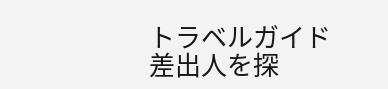トラベルガイド
差出人を探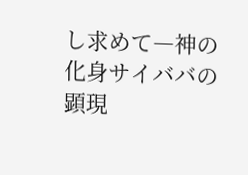し求めて―神の化身サイババの顕現